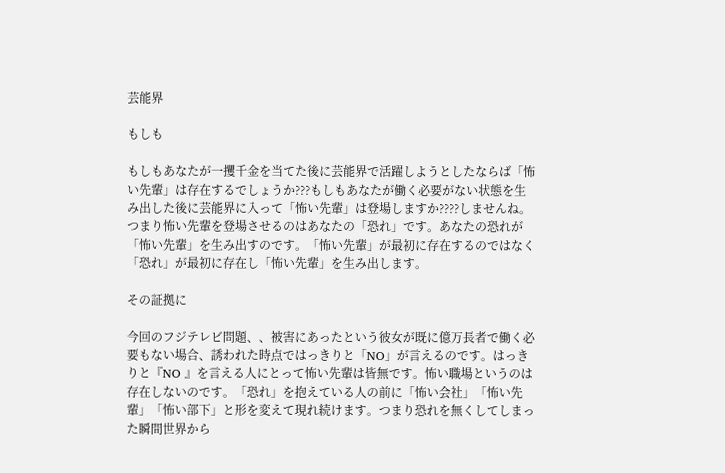芸能界

もしも

もしもあなたが一攫千金を当てた後に芸能界で活躍しようとしたならば「怖い先輩」は存在するでしょうか???もしもあなたが働く必要がない状態を生み出した後に芸能界に入って「怖い先輩」は登場しますか????しませんね。つまり怖い先輩を登場させるのはあなたの「恐れ」です。あなたの恐れが「怖い先輩」を生み出すのです。「怖い先輩」が最初に存在するのではなく「恐れ」が最初に存在し「怖い先輩」を生み出します。

その証拠に

今回のフジテレビ問題、、被害にあったという彼女が既に億万長者で働く必要もない場合、誘われた時点ではっきりと「NO」が言えるのです。はっきりと『NO 』を言える人にとって怖い先輩は皆無です。怖い職場というのは存在しないのです。「恐れ」を抱えている人の前に「怖い会社」「怖い先輩」「怖い部下」と形を変えて現れ続けます。つまり恐れを無くしてしまった瞬間世界から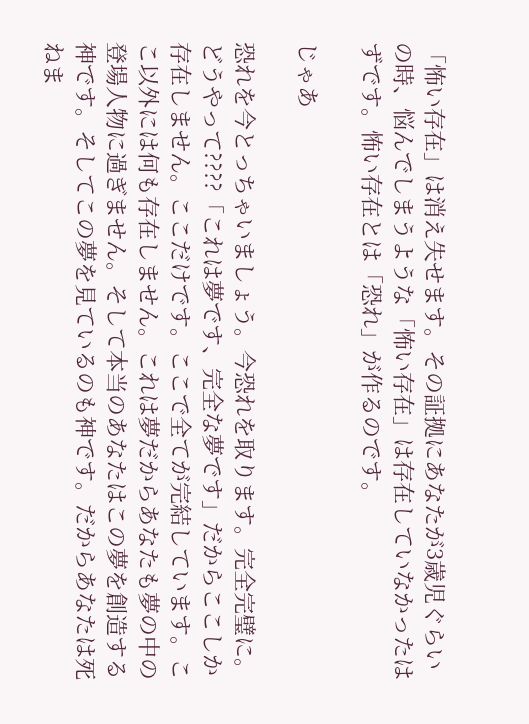「怖い存在」は消え失せます。その証拠にあなたが3歳児ぐらいの時、悩んでしまうような「怖い存在」は存在していなかったはずです。怖い存在とは「恐れ」が作るのです。

じゃあ

恐れを今とっちゃいましょう。今恐れを取ります。完全完璧に。どうやって????「これは夢です、完全な夢です」だからここしか存在しません。ここだけです。ここで全てが完結しています。ここ以外には何も存在しません。これは夢だからあなたも夢の中の登場人物に過ぎません。そして本当のあなたはこの夢を創造する神です。そしてこの夢を見ているのも神です。だからあなたは死ねま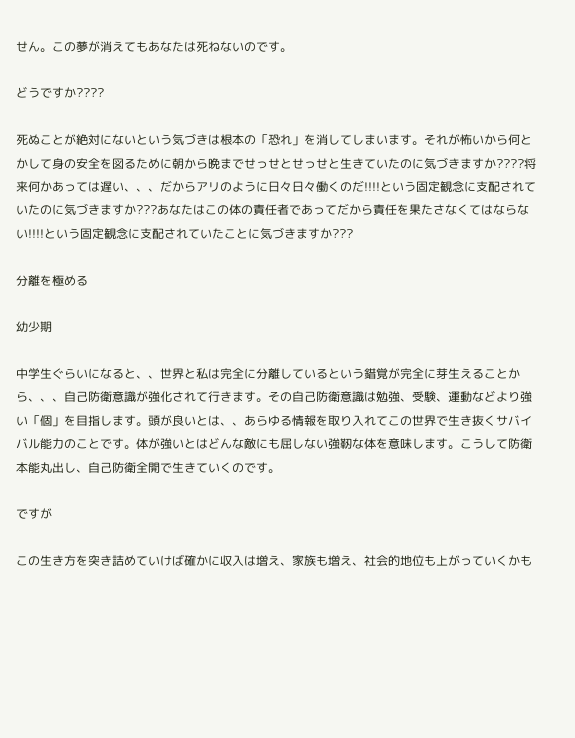せん。この夢が消えてもあなたは死ねないのです。

どうですか????

死ぬことが絶対にないという気づきは根本の「恐れ」を消してしまいます。それが怖いから何とかして身の安全を図るために朝から晩までせっせとせっせと生きていたのに気づきますか????将来何かあっては遅い、、、だからアリのように日々日々働くのだ!!!!という固定観念に支配されていたのに気づきますか???あなたはこの体の責任者であってだから責任を果たさなくてはならない!!!!という固定観念に支配されていたことに気づきますか???

分離を極める

幼少期

中学生ぐらいになると、、世界と私は完全に分離しているという錯覚が完全に芽生えることから、、、自己防衛意識が強化されて行きます。その自己防衛意識は勉強、受験、運動などより強い「個」を目指します。頭が良いとは、、あらゆる情報を取り入れてこの世界で生き抜くサバイバル能力のことです。体が強いとはどんな敵にも屈しない強靭な体を意味します。こうして防衛本能丸出し、自己防衛全開で生きていくのです。

ですが

この生き方を突き詰めていけば確かに収入は増え、家族も増え、社会的地位も上がっていくかも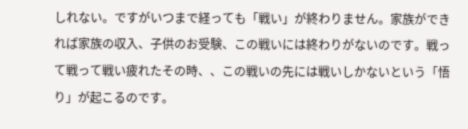しれない。ですがいつまで経っても「戦い」が終わりません。家族ができれば家族の収入、子供のお受験、この戦いには終わりがないのです。戦って戦って戦い疲れたその時、、この戦いの先には戦いしかないという「悟り」が起こるのです。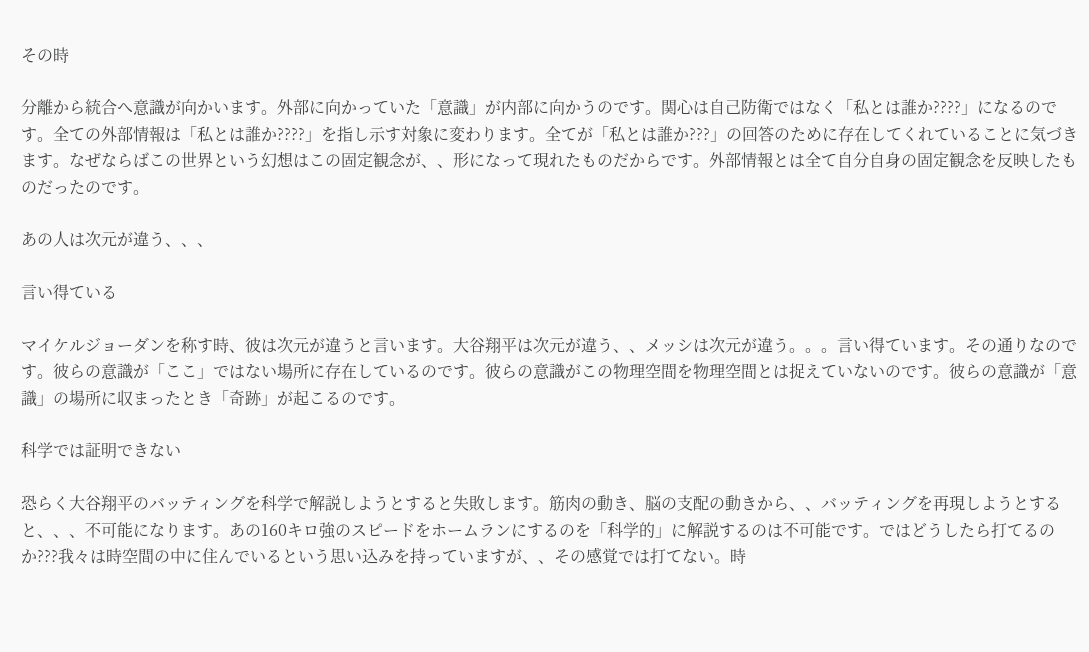その時

分離から統合へ意識が向かいます。外部に向かっていた「意識」が内部に向かうのです。関心は自己防衛ではなく「私とは誰か????」になるのです。全ての外部情報は「私とは誰か????」を指し示す対象に変わります。全てが「私とは誰か???」の回答のために存在してくれていることに気づきます。なぜならばこの世界という幻想はこの固定観念が、、形になって現れたものだからです。外部情報とは全て自分自身の固定観念を反映したものだったのです。

あの人は次元が違う、、、

言い得ている

マイケルジョーダンを称す時、彼は次元が違うと言います。大谷翔平は次元が違う、、メッシは次元が違う。。。言い得ています。その通りなのです。彼らの意識が「ここ」ではない場所に存在しているのです。彼らの意識がこの物理空間を物理空間とは捉えていないのです。彼らの意識が「意識」の場所に収まったとき「奇跡」が起こるのです。

科学では証明できない

恐らく大谷翔平のバッティングを科学で解説しようとすると失敗します。筋肉の動き、脳の支配の動きから、、バッティングを再現しようとすると、、、不可能になります。あの160キロ強のスピードをホームランにするのを「科学的」に解説するのは不可能です。ではどうしたら打てるのか???我々は時空間の中に住んでいるという思い込みを持っていますが、、その感覚では打てない。時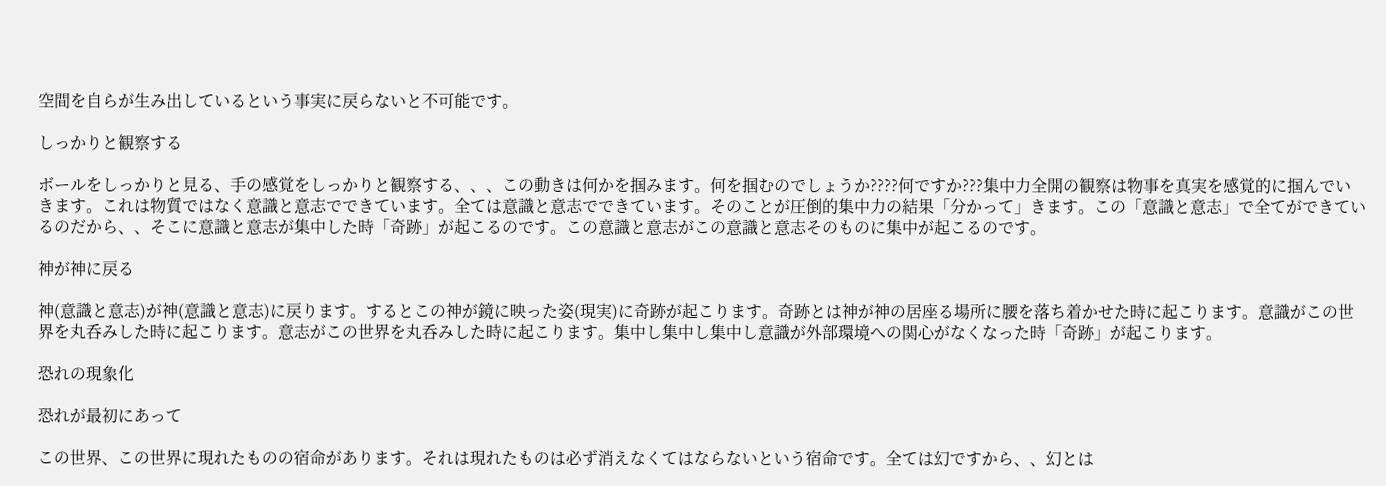空間を自らが生み出しているという事実に戻らないと不可能です。

しっかりと観察する

ボールをしっかりと見る、手の感覚をしっかりと観察する、、、この動きは何かを掴みます。何を掴むのでしょうか????何ですか???集中力全開の観察は物事を真実を感覚的に掴んでいきます。これは物質ではなく意識と意志でできています。全ては意識と意志でできています。そのことが圧倒的集中力の結果「分かって」きます。この「意識と意志」で全てができているのだから、、そこに意識と意志が集中した時「奇跡」が起こるのです。この意識と意志がこの意識と意志そのものに集中が起こるのです。

神が神に戻る

神(意識と意志)が神(意識と意志)に戻ります。するとこの神が鏡に映った姿(現実)に奇跡が起こります。奇跡とは神が神の居座る場所に腰を落ち着かせた時に起こります。意識がこの世界を丸呑みした時に起こります。意志がこの世界を丸呑みした時に起こります。集中し集中し集中し意識が外部環境への関心がなくなった時「奇跡」が起こります。

恐れの現象化

恐れが最初にあって

この世界、この世界に現れたものの宿命があります。それは現れたものは必ず消えなくてはならないという宿命です。全ては幻ですから、、幻とは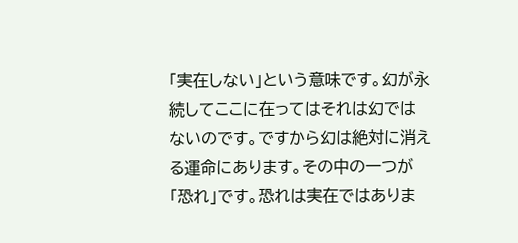「実在しない」という意味です。幻が永続してここに在ってはそれは幻ではないのです。ですから幻は絶対に消える運命にあります。その中の一つが「恐れ」です。恐れは実在ではありま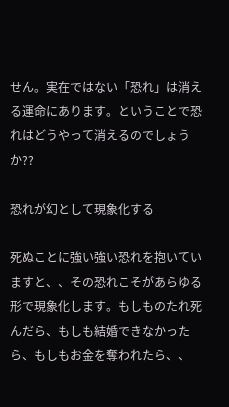せん。実在ではない「恐れ」は消える運命にあります。ということで恐れはどうやって消えるのでしょうか??

恐れが幻として現象化する

死ぬことに強い強い恐れを抱いていますと、、その恐れこそがあらゆる形で現象化します。もしものたれ死んだら、もしも結婚できなかったら、もしもお金を奪われたら、、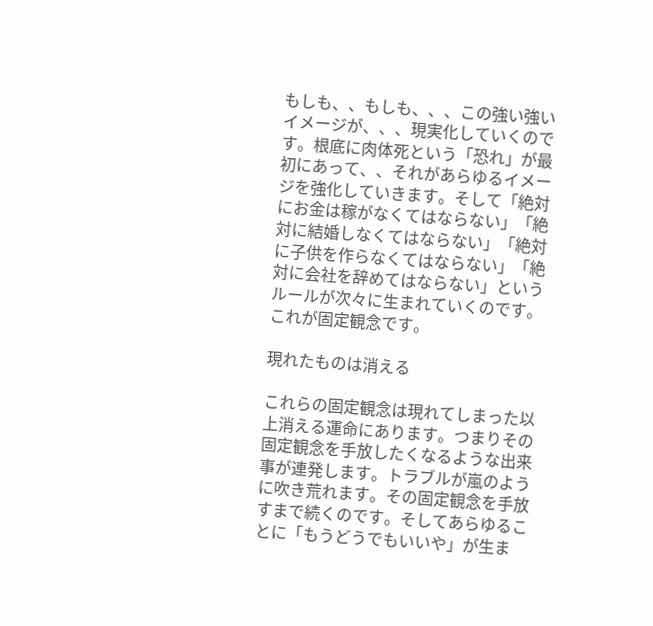もしも、、もしも、、、この強い強いイメージが、、、現実化していくのです。根底に肉体死という「恐れ」が最初にあって、、それがあらゆるイメージを強化していきます。そして「絶対にお金は稼がなくてはならない」「絶対に結婚しなくてはならない」「絶対に子供を作らなくてはならない」「絶対に会社を辞めてはならない」というルールが次々に生まれていくのです。これが固定観念です。

現れたものは消える

これらの固定観念は現れてしまった以上消える運命にあります。つまりその固定観念を手放したくなるような出来事が連発します。トラブルが嵐のように吹き荒れます。その固定観念を手放すまで続くのです。そしてあらゆることに「もうどうでもいいや」が生ま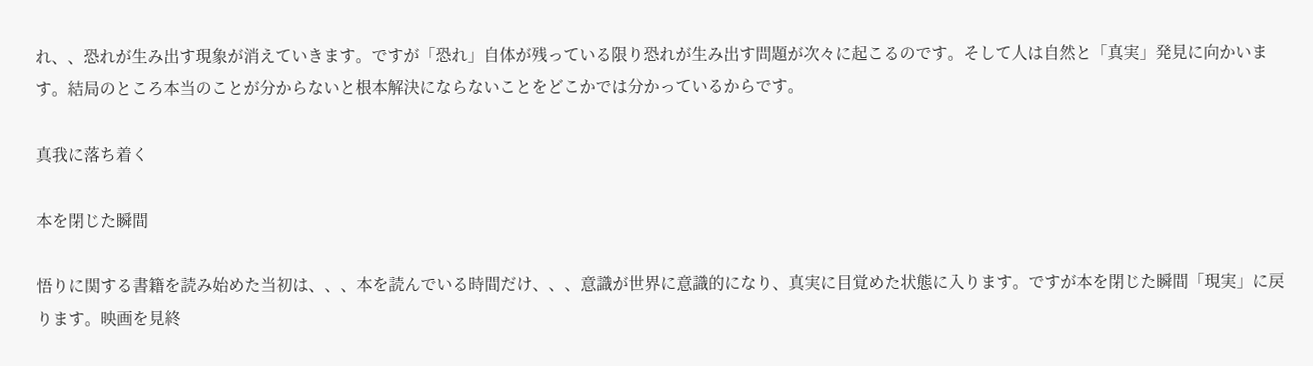れ、、恐れが生み出す現象が消えていきます。ですが「恐れ」自体が残っている限り恐れが生み出す問題が次々に起こるのです。そして人は自然と「真実」発見に向かいます。結局のところ本当のことが分からないと根本解決にならないことをどこかでは分かっているからです。

真我に落ち着く

本を閉じた瞬間

悟りに関する書籍を読み始めた当初は、、、本を読んでいる時間だけ、、、意識が世界に意識的になり、真実に目覚めた状態に入ります。ですが本を閉じた瞬間「現実」に戻ります。映画を見終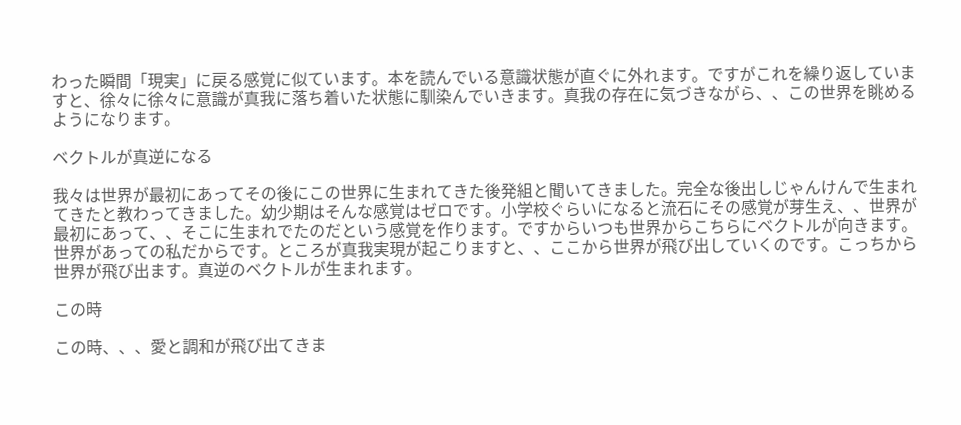わった瞬間「現実」に戻る感覚に似ています。本を読んでいる意識状態が直ぐに外れます。ですがこれを繰り返していますと、徐々に徐々に意識が真我に落ち着いた状態に馴染んでいきます。真我の存在に気づきながら、、この世界を眺めるようになります。

ベクトルが真逆になる

我々は世界が最初にあってその後にこの世界に生まれてきた後発組と聞いてきました。完全な後出しじゃんけんで生まれてきたと教わってきました。幼少期はそんな感覚はゼロです。小学校ぐらいになると流石にその感覚が芽生え、、世界が最初にあって、、そこに生まれでたのだという感覚を作ります。ですからいつも世界からこちらにベクトルが向きます。世界があっての私だからです。ところが真我実現が起こりますと、、ここから世界が飛び出していくのです。こっちから世界が飛び出ます。真逆のベクトルが生まれます。

この時

この時、、、愛と調和が飛び出てきま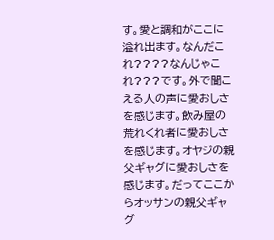す。愛と調和がここに溢れ出ます。なんだこれ????なんじゃこれ???です。外で聞こえる人の声に愛おしさを感じます。飲み屋の荒れくれ者に愛おしさを感じます。オヤジの親父ギャグに愛おしさを感じます。だってここからオッサンの親父ギャグ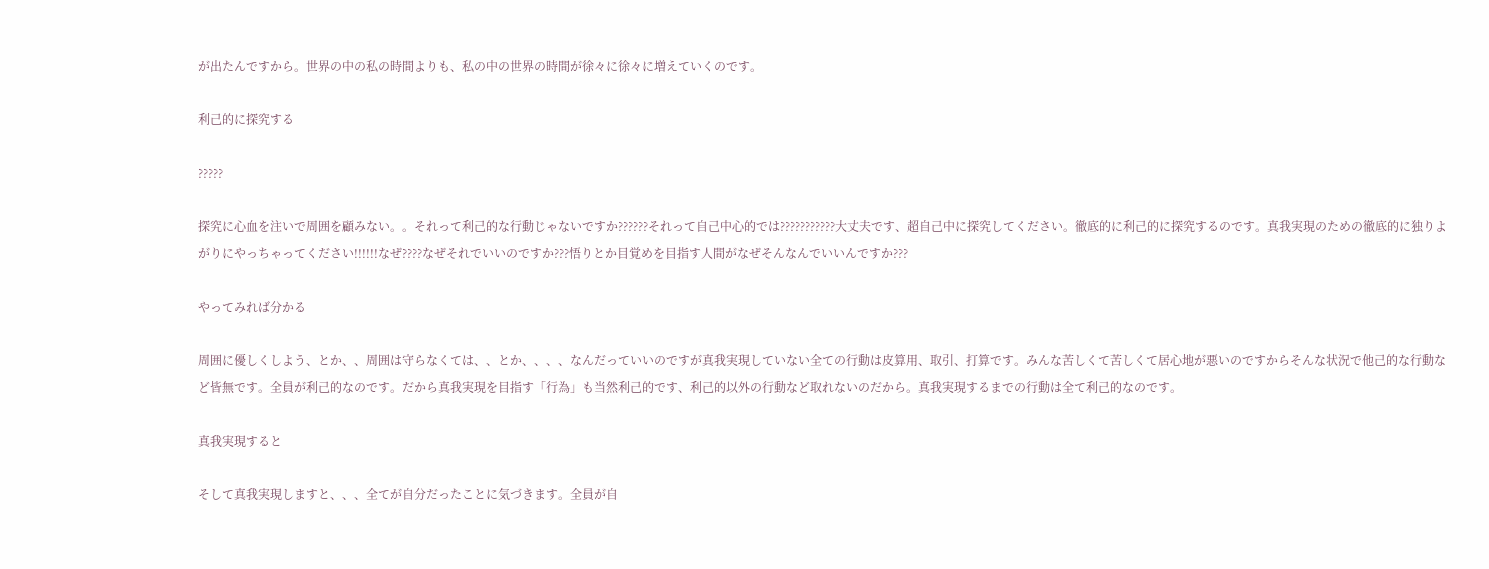が出たんですから。世界の中の私の時間よりも、私の中の世界の時間が徐々に徐々に増えていくのです。

利己的に探究する

?????

探究に心血を注いで周囲を顧みない。。それって利己的な行動じゃないですか??????それって自己中心的では???????????大丈夫です、超自己中に探究してください。徹底的に利己的に探究するのです。真我実現のための徹底的に独りよがりにやっちゃってください!!!!!!なぜ????なぜそれでいいのですか???悟りとか目覚めを目指す人間がなぜそんなんでいいんですか???

やってみれば分かる

周囲に優しくしよう、とか、、周囲は守らなくては、、とか、、、、なんだっていいのですが真我実現していない全ての行動は皮算用、取引、打算です。みんな苦しくて苦しくて居心地が悪いのですからそんな状況で他己的な行動など皆無です。全員が利己的なのです。だから真我実現を目指す「行為」も当然利己的です、利己的以外の行動など取れないのだから。真我実現するまでの行動は全て利己的なのです。

真我実現すると

そして真我実現しますと、、、全てが自分だったことに気づきます。全員が自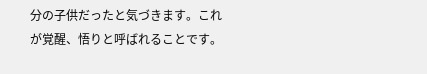分の子供だったと気づきます。これが覚醒、悟りと呼ばれることです。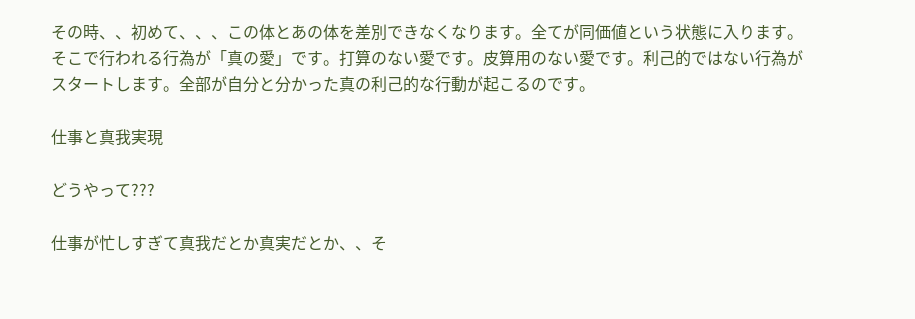その時、、初めて、、、この体とあの体を差別できなくなります。全てが同価値という状態に入ります。そこで行われる行為が「真の愛」です。打算のない愛です。皮算用のない愛です。利己的ではない行為がスタートします。全部が自分と分かった真の利己的な行動が起こるのです。

仕事と真我実現

どうやって???

仕事が忙しすぎて真我だとか真実だとか、、そ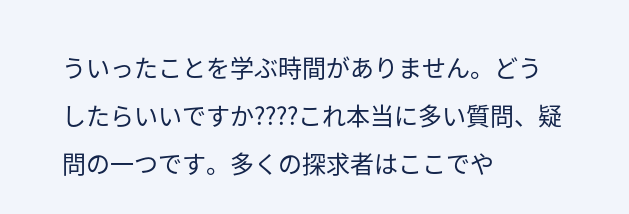ういったことを学ぶ時間がありません。どうしたらいいですか????これ本当に多い質問、疑問の一つです。多くの探求者はここでや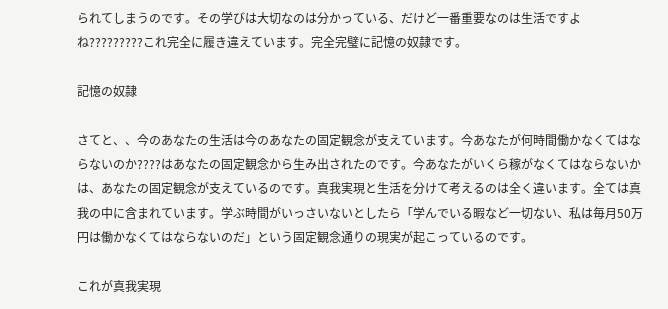られてしまうのです。その学びは大切なのは分かっている、だけど一番重要なのは生活ですよね?????????これ完全に履き違えています。完全完璧に記憶の奴隷です。

記憶の奴隷

さてと、、今のあなたの生活は今のあなたの固定観念が支えています。今あなたが何時間働かなくてはならないのか????はあなたの固定観念から生み出されたのです。今あなたがいくら稼がなくてはならないかは、あなたの固定観念が支えているのです。真我実現と生活を分けて考えるのは全く違います。全ては真我の中に含まれています。学ぶ時間がいっさいないとしたら「学んでいる暇など一切ない、私は毎月50万円は働かなくてはならないのだ」という固定観念通りの現実が起こっているのです。

これが真我実現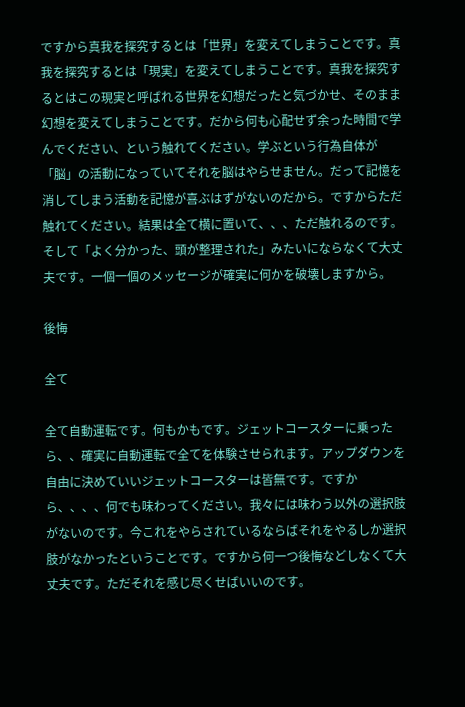ですから真我を探究するとは「世界」を変えてしまうことです。真我を探究するとは「現実」を変えてしまうことです。真我を探究するとはこの現実と呼ばれる世界を幻想だったと気づかせ、そのまま幻想を変えてしまうことです。だから何も心配せず余った時間で学んでください、という触れてください。学ぶという行為自体が「脳」の活動になっていてそれを脳はやらせません。だって記憶を消してしまう活動を記憶が喜ぶはずがないのだから。ですからただ触れてください。結果は全て横に置いて、、、ただ触れるのです。そして「よく分かった、頭が整理された」みたいにならなくて大丈夫です。一個一個のメッセージが確実に何かを破壊しますから。

後悔

全て

全て自動運転です。何もかもです。ジェットコースターに乗ったら、、確実に自動運転で全てを体験させられます。アップダウンを自由に決めていいジェットコースターは皆無です。ですから、、、、何でも味わってください。我々には味わう以外の選択肢がないのです。今これをやらされているならばそれをやるしか選択肢がなかったということです。ですから何一つ後悔などしなくて大丈夫です。ただそれを感じ尽くせばいいのです。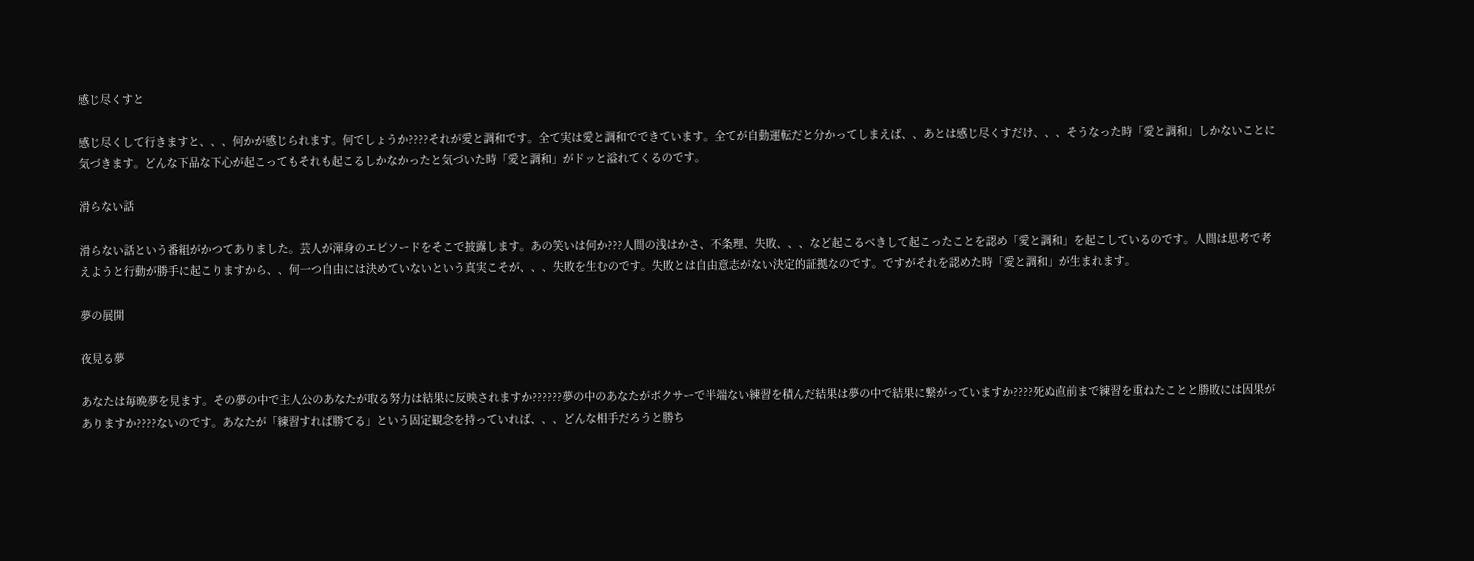感じ尽くすと

感じ尽くして行きますと、、、何かが感じられます。何でしょうか????それが愛と調和です。全て実は愛と調和でできています。全てが自動運転だと分かってしまえば、、あとは感じ尽くすだけ、、、そうなった時「愛と調和」しかないことに気づきます。どんな下品な下心が起こってもそれも起こるしかなかったと気づいた時「愛と調和」がドッと溢れてくるのです。

滑らない話

滑らない話という番組がかつてありました。芸人が渾身のエピソードをそこで披露します。あの笑いは何か???人間の浅はかさ、不条理、失敗、、、など起こるべきして起こったことを認め「愛と調和」を起こしているのです。人間は思考で考えようと行動が勝手に起こりますから、、何一つ自由には決めていないという真実こそが、、、失敗を生むのです。失敗とは自由意志がない決定的証拠なのです。ですがそれを認めた時「愛と調和」が生まれます。

夢の展開

夜見る夢

あなたは毎晩夢を見ます。その夢の中で主人公のあなたが取る努力は結果に反映されますか??????夢の中のあなたがボクサーで半端ない練習を積んだ結果は夢の中で結果に繋がっていますか????死ぬ直前まで練習を重ねたことと勝敗には因果がありますか????ないのです。あなたが「練習すれば勝てる」という固定観念を持っていれば、、、どんな相手だろうと勝ち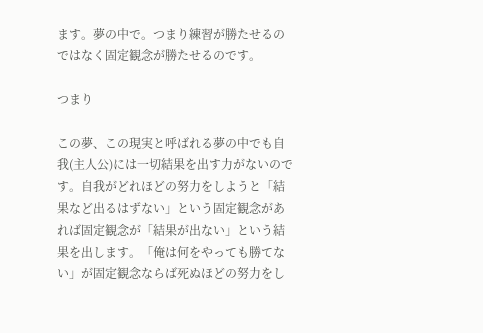ます。夢の中で。つまり練習が勝たせるのではなく固定観念が勝たせるのです。

つまり

この夢、この現実と呼ばれる夢の中でも自我(主人公)には一切結果を出す力がないのです。自我がどれほどの努力をしようと「結果など出るはずない」という固定観念があれば固定観念が「結果が出ない」という結果を出します。「俺は何をやっても勝てない」が固定観念ならば死ぬほどの努力をし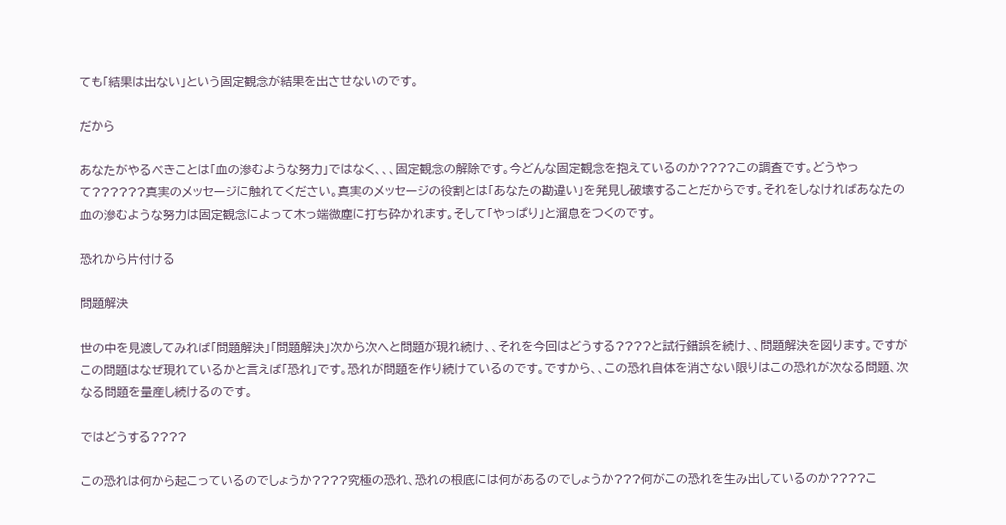ても「結果は出ない」という固定観念が結果を出させないのです。

だから

あなたがやるべきことは「血の滲むような努力」ではなく、、、固定観念の解除です。今どんな固定観念を抱えているのか????この調査です。どうやって??????真実のメッセージに触れてください。真実のメッセージの役割とは「あなたの勘違い」を発見し破壊することだからです。それをしなければあなたの血の滲むような努力は固定観念によって木っ端微塵に打ち砕かれます。そして「やっぱり」と溜息をつくのです。

恐れから片付ける

問題解決

世の中を見渡してみれば「問題解決」「問題解決」次から次へと問題が現れ続け、、それを今回はどうする????と試行錯誤を続け、、問題解決を図ります。ですがこの問題はなぜ現れているかと言えば「恐れ」です。恐れが問題を作り続けているのです。ですから、、この恐れ自体を消さない限りはこの恐れが次なる問題、次なる問題を量産し続けるのです。

ではどうする????

この恐れは何から起こっているのでしょうか????究極の恐れ、恐れの根底には何があるのでしょうか???何がこの恐れを生み出しているのか????こ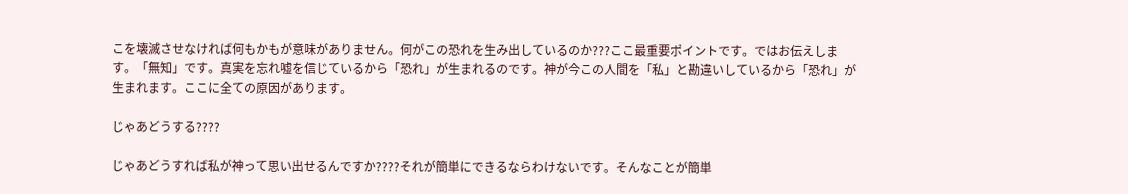こを壊滅させなければ何もかもが意味がありません。何がこの恐れを生み出しているのか???ここ最重要ポイントです。ではお伝えします。「無知」です。真実を忘れ嘘を信じているから「恐れ」が生まれるのです。神が今この人間を「私」と勘違いしているから「恐れ」が生まれます。ここに全ての原因があります。

じゃあどうする????

じゃあどうすれば私が神って思い出せるんですか????それが簡単にできるならわけないです。そんなことが簡単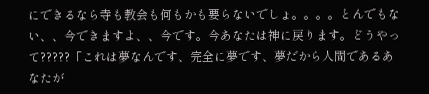にできるなら寺も教会も何もかも要らないでしょ。。。。とんでもない、、今できますよ、、今です。今あなたは神に戻ります。どうやって?????「これは夢なんです、完全に夢です、夢だから人間であるあなたが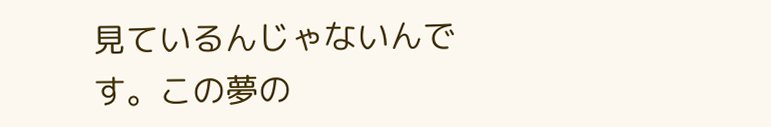見ているんじゃないんです。この夢の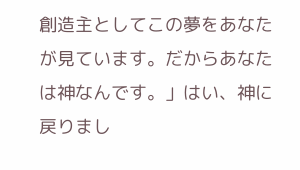創造主としてこの夢をあなたが見ています。だからあなたは神なんです。」はい、神に戻りまし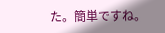た。簡単ですね。